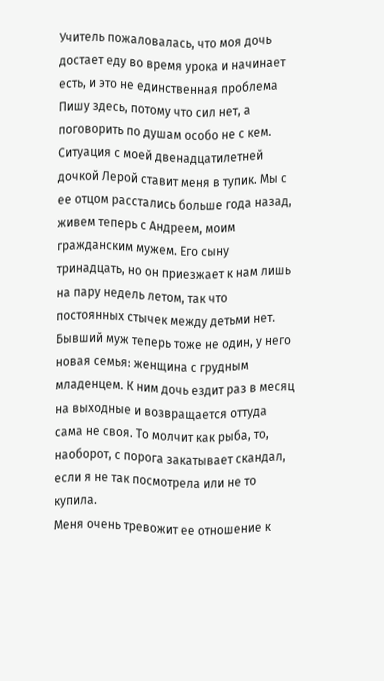Учитель пожаловалась, что моя дочь достает еду во время урока и начинает есть, и это не единственная проблема
Пишу здесь, потому что сил нет, а поговорить по душам особо не с кем. Ситуация с моей двенадцатилетней дочкой Лерой ставит меня в тупик. Мы с ее отцом расстались больше года назад, живем теперь с Андреем, моим гражданским мужем. Его сыну тринадцать, но он приезжает к нам лишь на пару недель летом, так что постоянных стычек между детьми нет.
Бывший муж теперь тоже не один, у него новая семья: женщина с грудным младенцем. К ним дочь ездит раз в месяц на выходные и возвращается оттуда сама не своя. То молчит как рыба, то, наоборот, с порога закатывает скандал, если я не так посмотрела или не то купила.
Меня очень тревожит ее отношение к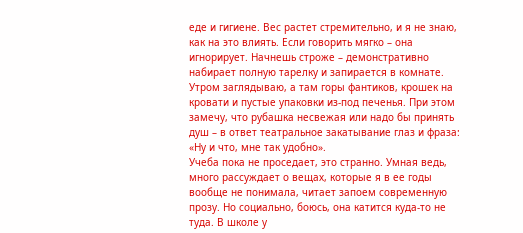еде и гигиене. Вес растет стремительно, и я не знаю, как на это влиять. Если говорить мягко – она игнорирует. Начнешь строже – демонстративно набирает полную тарелку и запирается в комнате. Утром заглядываю, а там горы фантиков, крошек на кровати и пустые упаковки из-под печенья. При этом замечу, что рубашка несвежая или надо бы принять душ – в ответ театральное закатывание глаз и фраза: «Ну и что, мне так удобно».
Учеба пока не проседает, это странно. Умная ведь, много рассуждает о вещах, которые я в ее годы вообще не понимала, читает запоем современную прозу. Но социально, боюсь, она катится куда-то не туда. В школе у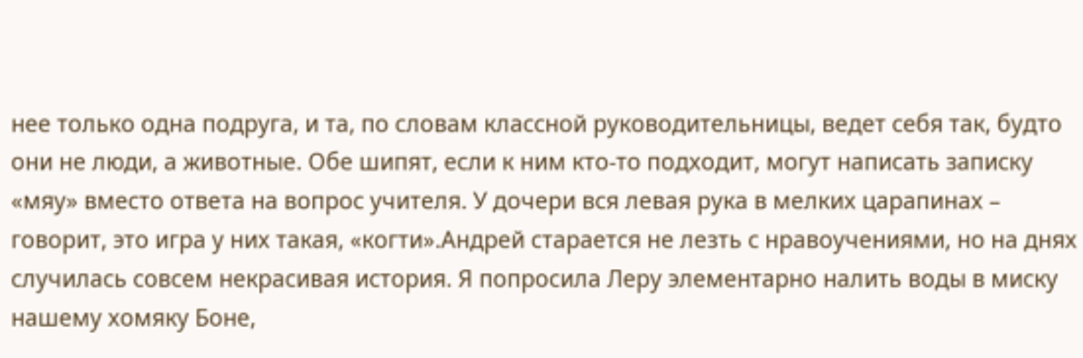нее только одна подруга, и та, по словам классной руководительницы, ведет себя так, будто они не люди, а животные. Обе шипят, если к ним кто-то подходит, могут написать записку «мяу» вместо ответа на вопрос учителя. У дочери вся левая рука в мелких царапинах – говорит, это игра у них такая, «когти».Андрей старается не лезть с нравоучениями, но на днях случилась совсем некрасивая история. Я попросила Леру элементарно налить воды в миску нашему хомяку Боне,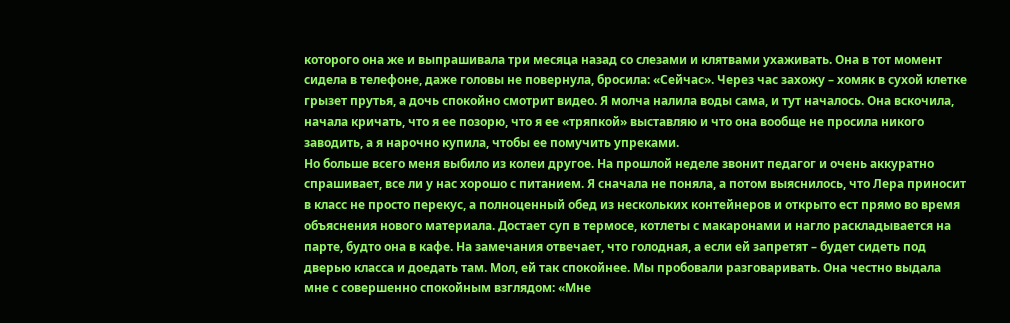которого она же и выпрашивала три месяца назад со слезами и клятвами ухаживать. Она в тот момент сидела в телефоне, даже головы не повернула, бросила: «Сейчас». Через час захожу – хомяк в сухой клетке грызет прутья, а дочь спокойно смотрит видео. Я молча налила воды сама, и тут началось. Она вскочила, начала кричать, что я ее позорю, что я ее «тряпкой» выставляю и что она вообще не просила никого заводить, а я нарочно купила, чтобы ее помучить упреками.
Но больше всего меня выбило из колеи другое. На прошлой неделе звонит педагог и очень аккуратно спрашивает, все ли у нас хорошо с питанием. Я сначала не поняла, а потом выяснилось, что Лера приносит в класс не просто перекус, а полноценный обед из нескольких контейнеров и открыто ест прямо во время объяснения нового материала. Достает суп в термосе, котлеты с макаронами и нагло раскладывается на парте, будто она в кафе. На замечания отвечает, что голодная, а если ей запретят – будет сидеть под дверью класса и доедать там. Мол, ей так спокойнее. Мы пробовали разговаривать. Она честно выдала мне с совершенно спокойным взглядом: «Мне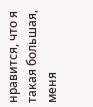нравится, что я такая большая, меня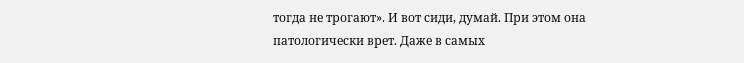тогда не трогают». И вот сиди, думай. При этом она патологически врет. Даже в самых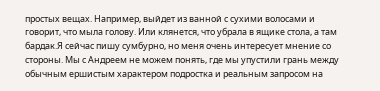простых вещах. Например, выйдет из ванной с сухими волосами и говорит, что мыла голову. Или клянется, что убрала в ящике стола, а там бардак.Я сейчас пишу сумбурно, но меня очень интересует мнение со стороны. Мы с Андреем не можем понять, где мы упустили грань между обычным ершистым характером подростка и реальным запросом на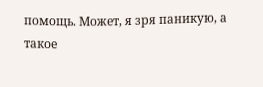помощь. Может, я зря паникую, а такое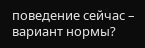поведение сейчас – вариант нормы?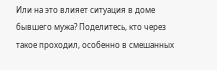Или на это влияет ситуация в доме бывшего мужа? Поделитесь, кто через такое проходил, особенно в смешанных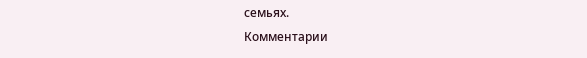семьях.
Комментарии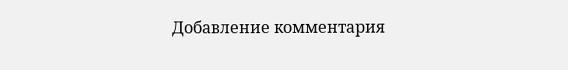Добавление комментария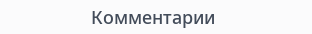Комментарии